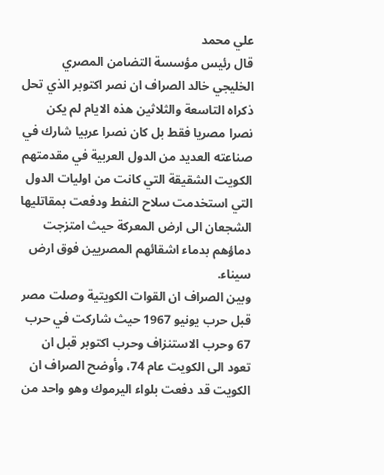علي محمد
قال رئيس مؤسسة التضامن المصري الخليجي خالد الصراف ان نصر اكتوبر الذي تحل ذكراه التاسعة والثلاثين هذه الايام لم يكن نصرا مصريا فقط بل كان نصرا عربيا شارك في صناعته العديد من الدول العربية في مقدمتهم الكويت الشقيقة التي كانت من اوليات الدول التي استخدمت سلاح النفط ودفعت بمقاتليها الشجعان الى ارض المعركة حيث امتزجت دماؤهم بدماء اشقائهم المصريين فوق ارض سيناء.
وبين الصراف ان القوات الكويتية وصلت مصر قبل حرب يونيو 1967 حيث شاركت في حرب 67 وحرب الاستنزاف وحرب اكتوبر قبل ان تعود الى الكويت عام 74، وأوضح الصراف ان الكويت قد دفعت بلواء اليرموك وهو واحد من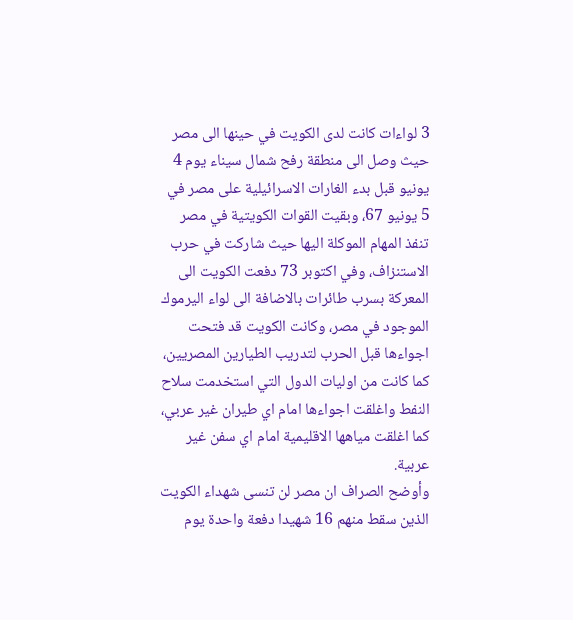3 لواءات كانت لدى الكويت في حينها الى مصر حيث وصل الى منطقة رفح شمال سيناء يوم 4 يونيو قبل بدء الغارات الاسرائيلية على مصر في 5 يونيو 67، وبقيت القوات الكويتية في مصر تنفذ المهام الموكلة اليها حيث شاركت في حرب الاستنزاف، وفي اكتوبر 73 دفعت الكويت الى المعركة بسرب طائرات بالاضافة الى لواء اليرموك الموجود في مصر، وكانت الكويت قد فتحت اجواءها قبل الحرب لتدريب الطيارين المصريين، كما كانت من اوليات الدول التي استخدمت سلاح النفط واغلقت اجواءها امام اي طيران غير عربي، كما اغلقت مياهها الاقليمية امام اي سفن غير عربية.
وأوضح الصراف ان مصر لن تنسى شهداء الكويت الذين سقط منهم 16 شهيدا دفعة واحدة يوم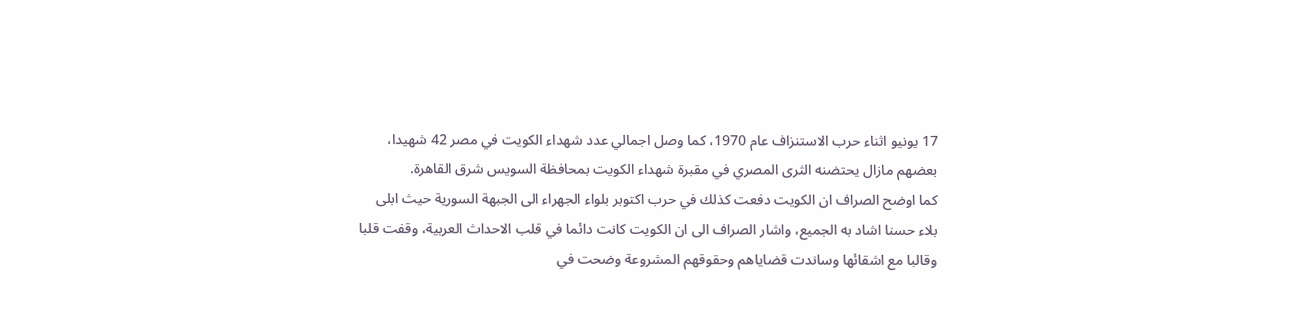17 يونيو اثناء حرب الاستنزاف عام 1970، كما وصل اجمالي عدد شهداء الكويت في مصر 42 شهيدا، بعضهم مازال يحتضنه الثرى المصري في مقبرة شهداء الكويت بمحافظة السويس شرق القاهرة.
كما اوضح الصراف ان الكويت دفعت كذلك في حرب اكتوبر بلواء الجهراء الى الجبهة السورية حيث ابلى بلاء حسنا اشاد به الجميع، واشار الصراف الى ان الكويت كانت دائما في قلب الاحداث العربية، وقفت قلبا وقالبا مع اشقائها وساندت قضاياهم وحقوقهم المشروعة وضحت في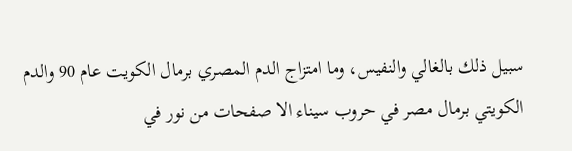سبيل ذلك بالغالي والنفيس، وما امتزاج الدم المصري برمال الكويت عام 90 والدم الكويتي برمال مصر في حروب سيناء الا صفحات من نور في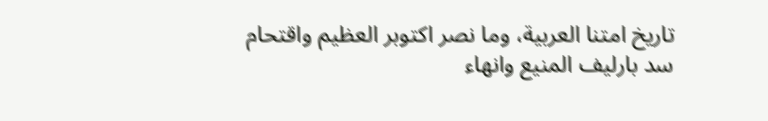تاريخ امتنا العربية، وما نصر اكتوبر العظيم واقتحام سد بارليف المنيع وانهاء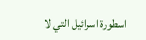اسطورة اسرائيل التي لا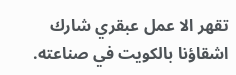تقهر الا عمل عبقري شارك اشقاؤنا بالكويت في صناعته.